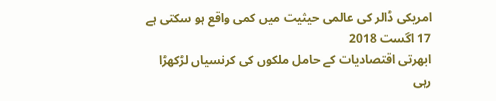امریکی ڈالر کی عالمی حیثیت میں کمی واقع ہو سکتی ہے
17 اگست 2018
ابھرتی اقتصادیات کے حامل ملکوں کی کرنسیاں لڑکھڑا رہی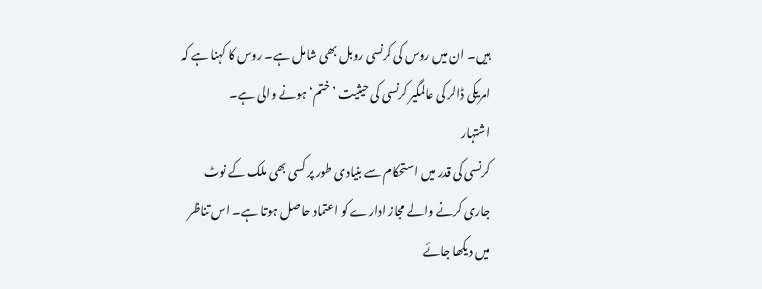ہیں۔ ان میں روس کی کرنسی روبل بھی شامل ہے۔ روس کا کہنا ہے کہ امریکی ڈالر کی عالمگیر کرنسی کی حیثیت ’ختم‘ ہونے والی ہے۔
اشتہار
کرنسی کی قدر میں استحکام سے بنیادی طور پر کسی بھی ملک کے نوٹ جاری کرنے والے مجاز ادارے کو اعتماد حاصل ہوتا ہے۔ اس تناظر میں دیکھا جائے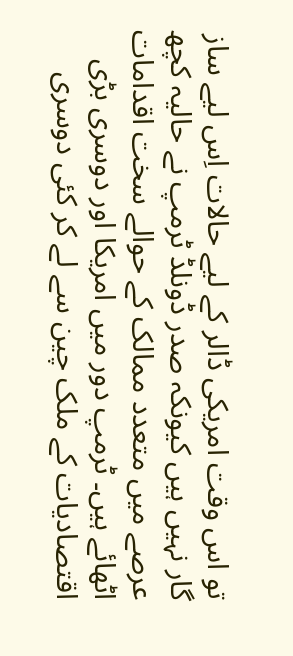تو اس وقت امریکی ڈالر کے لیے حالات اِس لیے ساز گار نہیں ہیں کیونکہ صدر ڈونلڈ ٹرمپ نے حالیہ کچھ عرصے میں متعدد ممالک کے حوالے سخت اقدامات اٹھائے ہیں۔ ٹرمپ دور میں امریکا اور دوسری بڑی اقتصادیات کے ملک چین سے لے کر کئی دوسری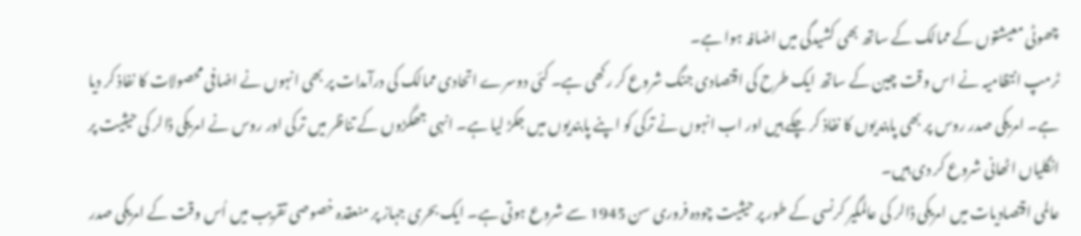چھوٹی معیشتوں کے ممالک کے ساتھ بھی کشیدگی میں اضافہ ہوا ہے۔
ٹرمپ انتظامیہ نے اس وقت چین کے ساتھ ایک طرح کی اقتصادی جنگ شروع کر رکھی ہے۔ کئی دوسرے اتحادی ممالک کی درآمدات پر بھی انہوں نے اضافی محصولات کا نفاذ کر دیا ہے۔ امریکی صدر روس پر بھی پابندیوں کا نفاذ کر چکے ہیں اور اب انہوں نے ترکی کو اپنے پابندیوں میں جکڑ لیا ہے۔ انہی جھگڑوں کے تناظر میں ترکی اور روس نے امریکی ڈالر کی حیثیت پر انگلیاں اٹھانی شروع کر دی ہیں۔
عالمی اقتصادیات میں امریکی ڈالر کی عالمگیر کرنسی کے طور پر حیثیت چودہ فروری سن 1945 سے شروع ہوتی ہے۔ ایک بحری جہاز پر منعقدہ خصوصی تقریب میں اُس وقت کے امریکی صدر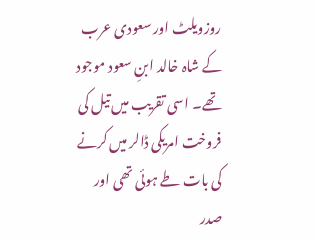روزویلٹ اور سعودی عرب کے شاہ خالد ابنِ سعود موجود تھے۔ اسی تقریب میں تیل کی فروخت امریکی ڈالر میں کرنے کی بات طے ہوئی تھی اور صدر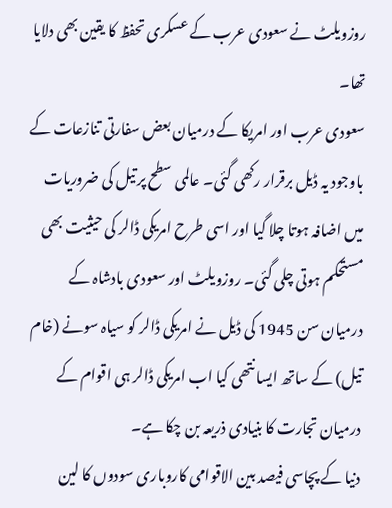روزویلٹ نے سعودی عرب کے عسکری تحفظ کا یقین بھی دلایا تھا۔
سعودی عرب اور امریکا کے درمیان بعض سفارتی تنازعات کے باوجود یہ ڈیل برقرار رکھی گئی۔ عالمی سطح پر تیل کی ضروریات میں اضافہ ہوتا چلا گیا اور اسی طرح امریکی ڈالر کی حیثیت بھی مستحکم ہوتی چلی گئی۔ روزویلٹ اور سعودی بادشاہ کے درمیان سن 1945 کی ڈیل نے امریکی ڈالر کو سیاہ سونے (خام تیل) کے ساتھ ایسا نتھی کیا اب امریکی ڈالر ہی اقوام کے درمیان تجارت کا بنیادی ذریعہ بن چکا ہے۔
دنیا کے پچاسی فیصد بین الاقوامی کاروباری سودوں کا لین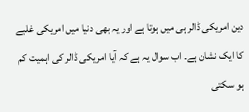دین امریکی ڈالر ہی میں ہوتا ہے اور یہ بھی دنیا میں امریکی غلبے کا ایک نشان ہے۔ اب سوال یہ ہے کہ آیا امریکی ڈالر کی اہمیت کم ہو سکتی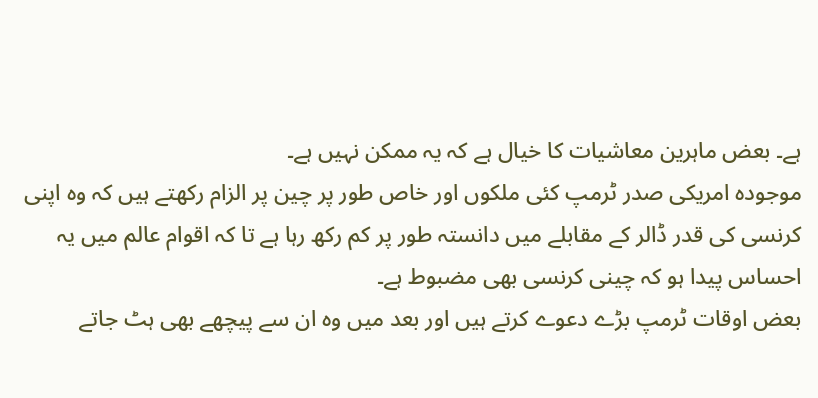ہے۔ بعض ماہرین معاشیات کا خیال ہے کہ یہ ممکن نہیں ہے۔
موجودہ امریکی صدر ٹرمپ کئی ملکوں اور خاص طور پر چین پر الزام رکھتے ہیں کہ وہ اپنی کرنسی کی قدر ڈالر کے مقابلے میں دانستہ طور پر کم رکھ رہا ہے تا کہ اقوام عالم میں یہ احساس پیدا ہو کہ چینی کرنسی بھی مضبوط ہے۔
بعض اوقات ٹرمپ بڑے دعوے کرتے ہیں اور بعد میں وہ ان سے پیچھے بھی ہٹ جاتے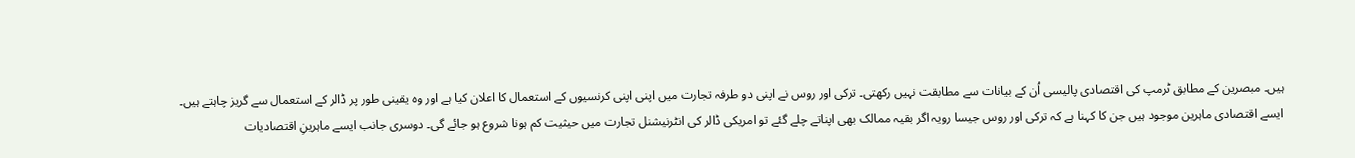ہیں۔ مبصرین کے مطابق ٹرمپ کی اقتصادی پالیسی اُن کے بیانات سے مطابقت نہیں رکھتی۔ ترکی اور روس نے اپنی دو طرفہ تجارت میں اپنی اپنی کرنسیوں کے استعمال کا اعلان کیا ہے اور وہ یقینی طور پر ڈالر کے استعمال سے گریز چاہتے ہیں۔
ایسے اقتصادی ماہرین موجود ہیں جن کا کہنا ہے کہ ترکی اور روس جیسا رویہ اگر بقیہ ممالک بھی اپناتے چلے گئے تو امریکی ڈالر کی انٹرنیشنل تجارت میں حیثیت کم ہونا شروع ہو جائے گی۔ دوسری جانب ایسے ماہرینِ اقتصادیات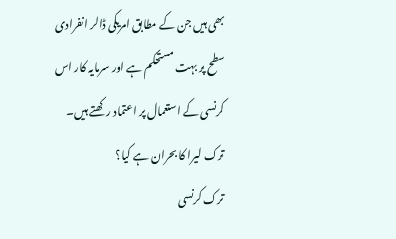بھی ہیں جن کے مطابق امریکی ڈالر انفرادی سطح پر بہت مستحکم ہے اور سرمایہ کار اس کرنسی کے استعمال پر اعتماد رکھتے ہیں۔
ترک لیرا کا بحران ہے کیا؟
ترک کرنسی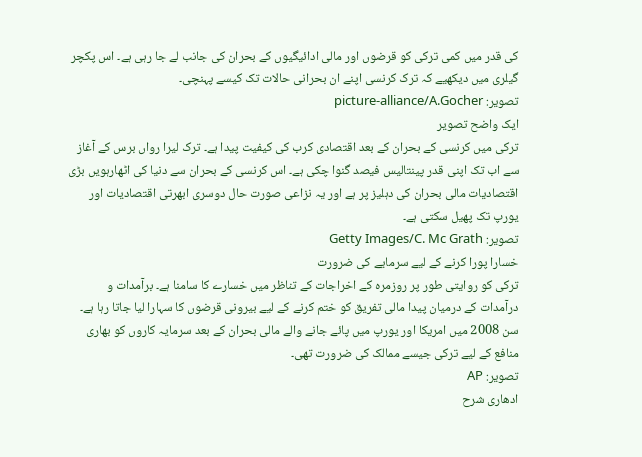کی قدر میں کمی ترکی کو قرضوں اور مالی ادائیگیوں کے بحران کی جانب لے جا رہی ہے۔ اس پکچر گیلری میں دیکھیے کہ ترک کرنسی اپنے ان بحرانی حالات تک کیسے پہنچی۔
تصویر: picture-alliance/A.Gocher
ایک واضح تصویر
ترکی میں کرنسی کے بحران کے بعد اقتصادی کرب کی کیفیت پیدا ہے۔ ترک لیرا رواں برس کے آغاز سے اب تک اپنی قدر پینتالیس فیصد گنوا چکی ہے۔ اس کرنسی کے بحران سے دنیا کی اٹھارہویں بڑی اقتصادیات مالی بحران کی دہلیز پر ہے اور یہ نزاعی صورت حال دوسری ابھرتی اقتصادیات اور یورپ تک پھیل سکتی ہے۔
تصویر: Getty Images/C. Mc Grath
خسارا پورا کرنے کے لیے سرمایے کی ضرورت
ترکی کو روایتی طور پر روزمرہ کے اخراجات کے تناظر میں خسارے کا سامنا ہے۔ برآمدات و درآمدات کے درمیان پیدا مالی تفریق کو ختم کرنے کے لیے بیرونی قرضوں کا سہارا لیا جاتا رہا ہے۔ سن 2008 میں امریکا اور یورپ میں پائے جانے والے مالی بحران کے بعد سرمایہ کاروں کو بھاری منافع کے لیے ترکی جیسے ممالک کی ضرورت تھی۔
تصویر: AP
ادھاری شرح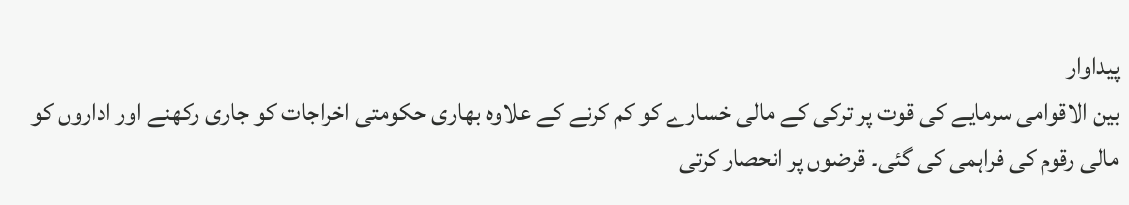پیداوار
بین الاقوامی سرمایے کی قوت پر ترکی کے مالی خسارے کو کم کرنے کے علاوہ بھاری حکومتی اخراجات کو جاری رکھنے اور اداروں کو مالی رقوم کی فراہمی کی گئی۔ قرضوں پر انحصار کرتی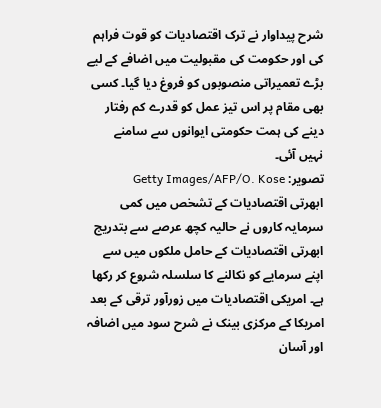شرح پیداوار نے ترک اقتصادیات کو قوت فراہم کی اور حکومت کی مقبولیت میں اضافے کے لیے بڑے تعمیراتی منصوبوں کو فروغ دیا گیا۔ کسی بھی مقام پر اس تیز عمل کو قدرے کم رفتار دینے کی ہمت حکومتی ایوانوں سے سامنے نہیں آئی۔
تصویر: Getty Images/AFP/O. Kose
ابھرتی اقتصادیات کے تشخص میں کمی
سرمایہ کاروں نے حالیہ کچھ عرصے سے بتدریج ابھرتی اقتصادیات کے حامل ملکوں میں سے اپنے سرمایے کو نکالنے کا سلسلہ شروع کر رکھا ہے۔ امریکی اقتصادیات میں زورآور ترقی کے بعد امریکا کے مرکزی بینک نے شرح سود میں اضافہ اور آسان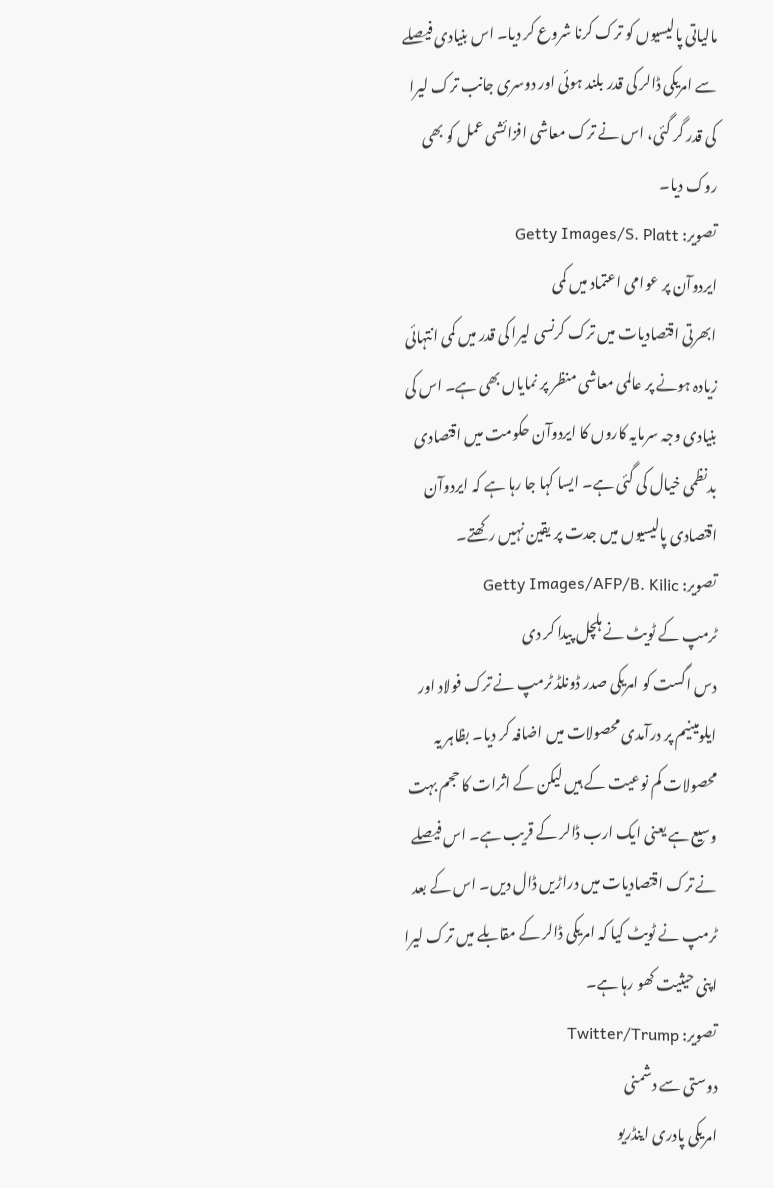مالیاتی پالیسیوں کو ترک کرنا شروع کر دیا۔ اس بنیادی فیصلے سے امریکی ڈالر کی قدر بلند ہوئی اور دوسری جانب ترک لیرا کی قدر گر گئی، اس نے ترک معاشی افزائشی عمل کو بھی روک دیا۔
تصویر: Getty Images/S. Platt
ایردوآن پر عوامی اعتماد میں کمی
ابھرتی اقتصادیات میں ترک کرنسی لیرا کی قدر میں کمی انتہائی زیادہ ہونے پر عالمی معاشی منظر پر نمایاں بھی ہے۔ اس کی بنیادی وجہ سرمایہ کاروں کا ایردوآن حکومت میں اقتصادی بدنظمی خیال کی گئی ہے۔ ایسا کہا جا رہا ہے کہ ایردوآن اقتصادی پالیسیوں میں جدت پر یقین نہیں رکھتے۔
تصویر: Getty Images/AFP/B. Kilic
ٹرمپ کے ٹویٹ نے ہلچل پیدا کر دی
دس اگست کو امریکی صدر ڈونلڈ ٹرمپ نے ترک فولاد اور ایلومینیم پر درآمدی محصولات میں اضافہ کر دیا۔ بظاہر یہ محصولات کم نوعیت کے ہیں لیکن کے اثرات کا حجم بہت وسیع ہے یعنی ایک ارب ڈالر کے قریب ہے۔ اس فیصلے نے ترک اقتصادیات میں دراڑیں ڈال دیں۔ اس کے بعد ٹرمپ نے ٹویٹ کیا کہ امریکی ڈالر کے مقابلے میں ترک لیرا اپنی حیثیت کھو رہا ہے۔
تصویر: Twitter/Trump
دوستی سے دشمنی
امریکی پادری اینڈریو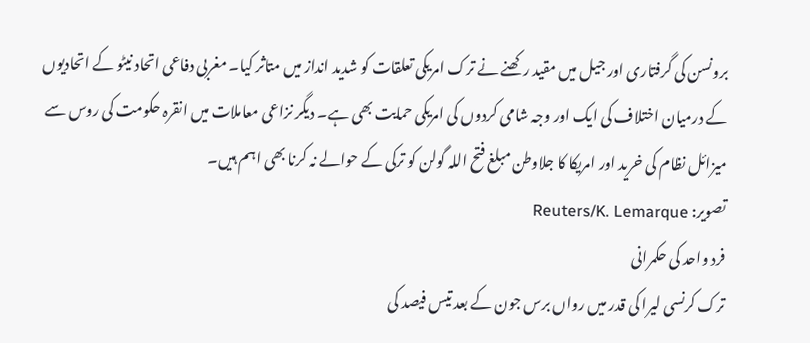برونسن کی گرفتاری اور جیل میں مقید رکھنے نے ترک امریکی تعلقات کو شدید انداز میں متاثر کیا۔ مغربی دفاعی اتحاد نیٹو کے اتحادیوں کے درمیان اختلاف کی ایک اور وجہ شامی کردوں کی امریکی حمایت بھی ہے۔ دیگر نزاعی معاملات میں انقرہ حکومت کی روس سے میزائل نظام کی خرید اور امریکا کا جلاوطن مبلغ فتح اللہ گولن کو ترکی کے حوالے نہ کرنا بھی اہم ہیں۔
تصویر: Reuters/K. Lemarque
فرد واحد کی حکمرانی
ترک کرنسی لیرا کی قدر میں رواں برس جون کے بعد تیس فیصد کی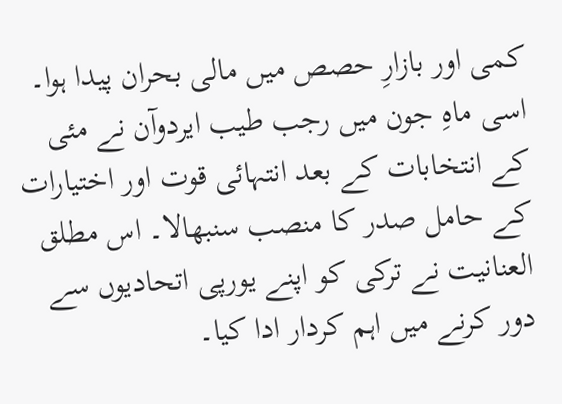کمی اور بازارِ حصص میں مالی بحران پیدا ہوا۔ اسی ماہِ جون میں رجب طیب ایردوآن نے مئی کے انتخابات کے بعد انتہائی قوت اور اختیارات کے حامل صدر کا منصب سنبھالا۔ اس مطلق العنانیت نے ترکی کو اپنے یورپی اتحادیوں سے دور کرنے میں اہم کردار ادا کیا۔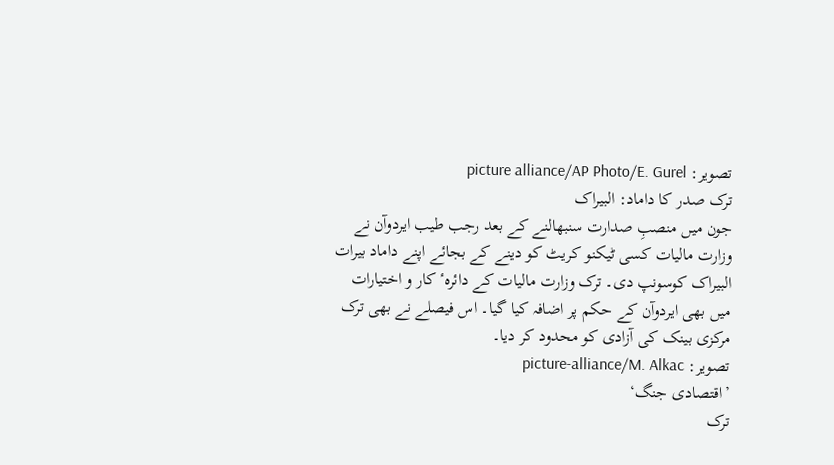تصویر: picture alliance/AP Photo/E. Gurel
ترک صدر کا داماد: البیراک
جون میں منصبِ صدارت سنبھالنے کے بعد رجب طیب ایردوآن نے وزارت مالیات کسی ٹیکنو کریٹ کو دینے کے بجائے اپنے داماد بیرات البیراک کوسونپ دی۔ ترک وزارت مالیات کے دائرہٴ کار و اختیارات میں بھی ایردوآن کے حکم پر اضافہ کیا گیا۔ اس فیصلے نے بھی ترک مرکزی بینک کی آزادی کو محدود کر دیا۔
تصویر: picture-alliance/M. Alkac
’اقتصادی جنگ‘
ترک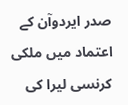صدر ایردوآن کے اعتماد میں ملکی کرنسی لیرا کی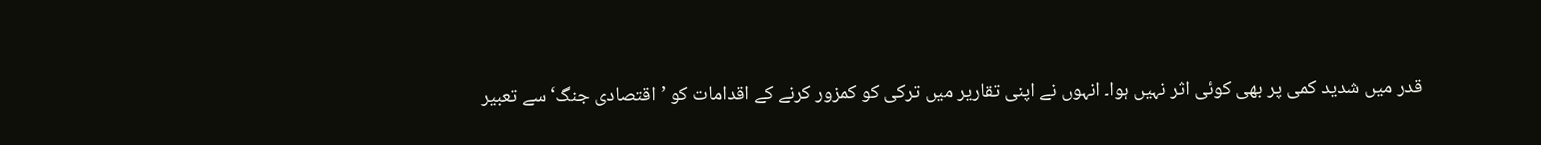قدر میں شدید کمی پر بھی کوئی اثر نہیں ہوا۔ انہوں نے اپنی تقاریر میں ترکی کو کمزور کرنے کے اقدامات کو ’اقتصادی جنگ‘ سے تعبیر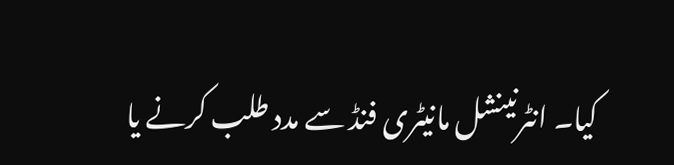کیا۔ انٹرنینشل مانیٹری فنڈ سے مدد طلب کرنے یا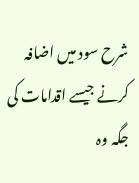شرح سود میں اضافہ کرنے جیسے اقدامات کی جگہ وہ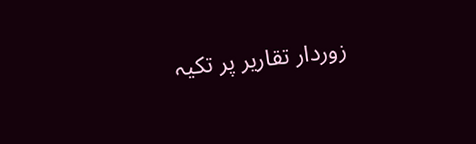زوردار تقاریر پر تکیہ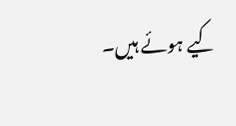کیے ہوئے ہیں۔